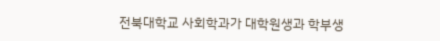전북대학교 사회학과가 대학원생과 학부생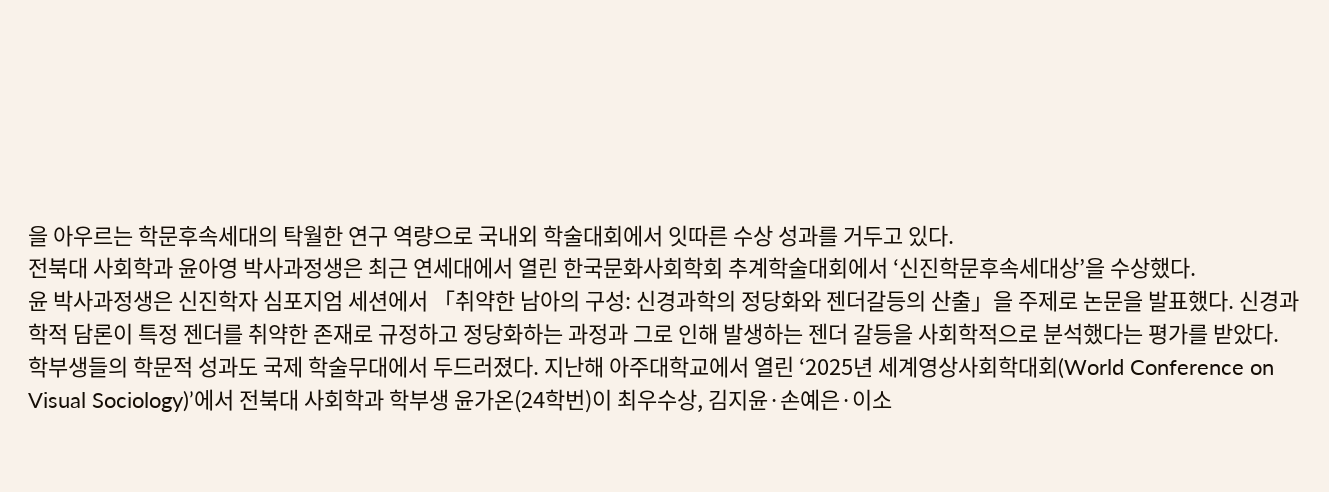을 아우르는 학문후속세대의 탁월한 연구 역량으로 국내외 학술대회에서 잇따른 수상 성과를 거두고 있다.
전북대 사회학과 윤아영 박사과정생은 최근 연세대에서 열린 한국문화사회학회 추계학술대회에서 ‘신진학문후속세대상’을 수상했다.
윤 박사과정생은 신진학자 심포지엄 세션에서 「취약한 남아의 구성: 신경과학의 정당화와 젠더갈등의 산출」을 주제로 논문을 발표했다. 신경과학적 담론이 특정 젠더를 취약한 존재로 규정하고 정당화하는 과정과 그로 인해 발생하는 젠더 갈등을 사회학적으로 분석했다는 평가를 받았다.
학부생들의 학문적 성과도 국제 학술무대에서 두드러졌다. 지난해 아주대학교에서 열린 ‘2025년 세계영상사회학대회(World Conference on Visual Sociology)’에서 전북대 사회학과 학부생 윤가온(24학번)이 최우수상, 김지윤·손예은·이소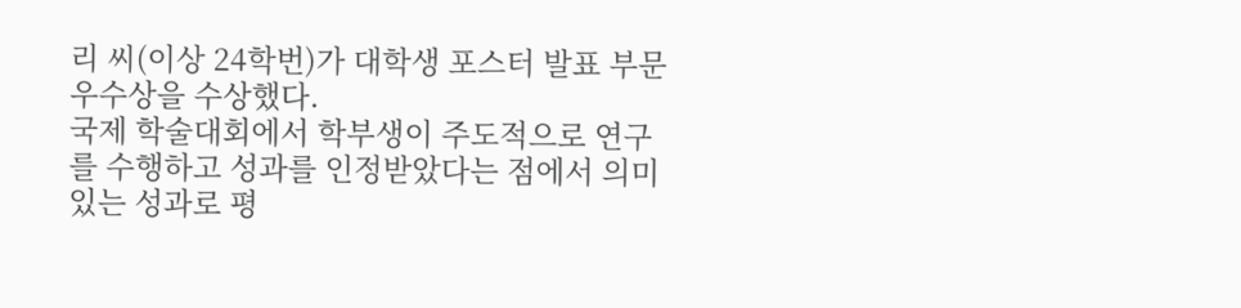리 씨(이상 24학번)가 대학생 포스터 발표 부문 우수상을 수상했다.
국제 학술대회에서 학부생이 주도적으로 연구를 수행하고 성과를 인정받았다는 점에서 의미 있는 성과로 평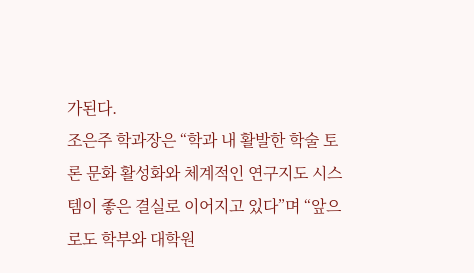가된다.
조은주 학과장은 “학과 내 활발한 학술 토론 문화 활성화와 체계적인 연구지도 시스템이 좋은 결실로 이어지고 있다”며 “앞으로도 학부와 대학원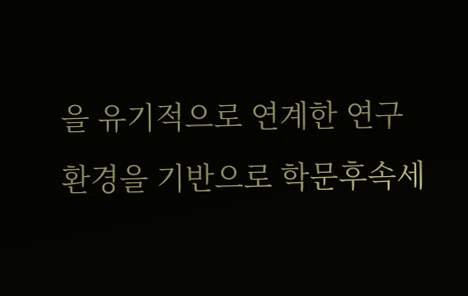을 유기적으로 연계한 연구 환경을 기반으로 학문후속세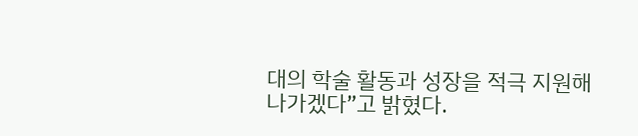대의 학술 활동과 성장을 적극 지원해 나가겠다”고 밝혔다.